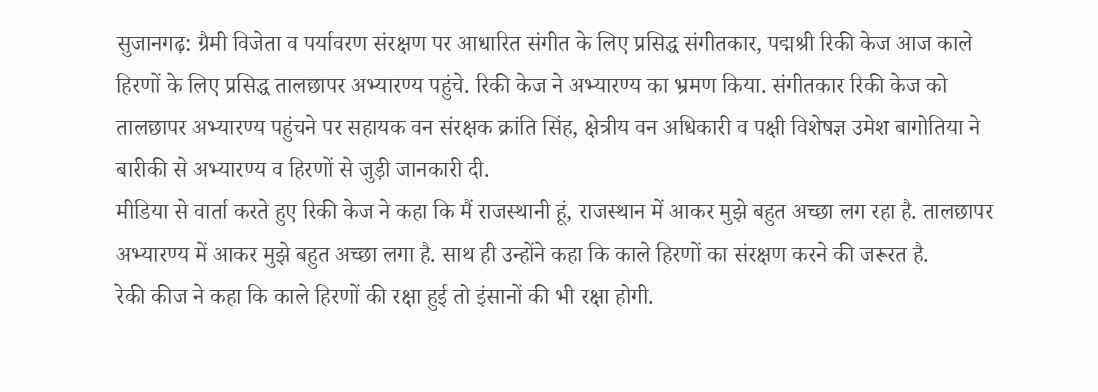सुजानगढ़: ग्रैमी विजेता व पर्यावरण संरक्षण पर आधारित संगीत के लिए प्रसिद्ध संगीतकार, पद्मश्री रिकी केज आज काले हिरणों के लिए प्रसिद्ध तालछापर अभ्यारण्य पहुंचे. रिकी केज ने अभ्यारण्य का भ्रमण किया. संगीतकार रिकी केज को तालछापर अभ्यारण्य पहुंचने पर सहायक वन संरक्षक क्रांति सिंह, क्षेत्रीय वन अधिकारी व पक्षी विशेषज्ञ उमेश बागोतिया ने बारीकी से अभ्यारण्य व हिरणों से जुड़ी जानकारी दी.
मीडिया से वार्ता करते हुए रिकी केज ने कहा कि मैं राजस्थानी हूं, राजस्थान में आकर मुझे बहुत अच्छा लग रहा है. तालछापर अभ्यारण्य में आकर मुझे बहुत अच्छा लगा है. साथ ही उन्होंने कहा कि काले हिरणों का संरक्षण करने की जरूरत है.
रेकी कीज ने कहा कि काले हिरणों की रक्षा हुई तो इंसानों की भी रक्षा होगी.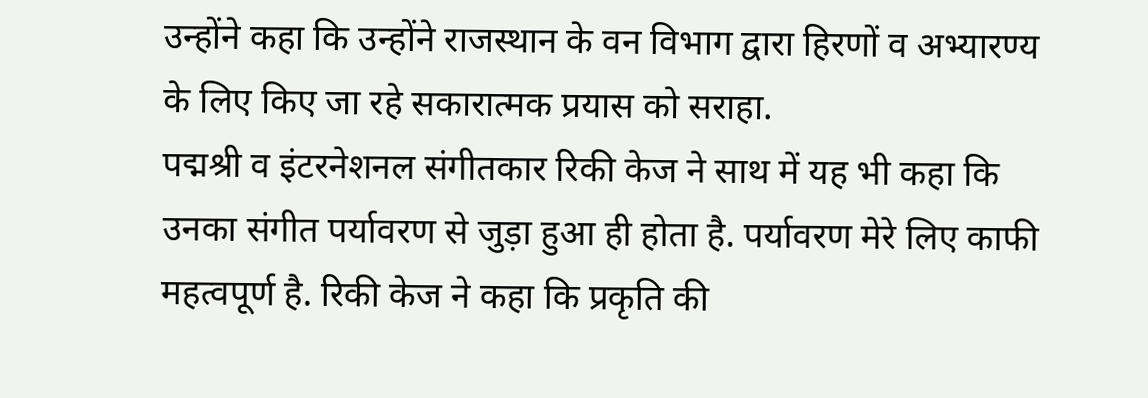उन्होंने कहा कि उन्होंने राजस्थान के वन विभाग द्वारा हिरणों व अभ्यारण्य के लिए किए जा रहे सकारात्मक प्रयास को सराहा.
पद्मश्री व इंटरनेशनल संगीतकार रिकी केज ने साथ में यह भी कहा कि उनका संगीत पर्यावरण से जुड़ा हुआ ही होता है. पर्यावरण मेरे लिए काफी महत्वपूर्ण है. रिकी केज ने कहा कि प्रकृति की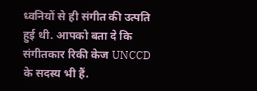ध्वनियों से ही संगीत की उत्पति हुई थी. आपको बता दे कि संगीतकार रिकी केज UNCCD के सदस्य भी हैं.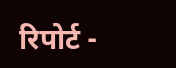रिपोर्ट -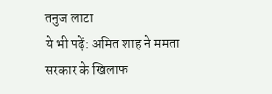तनुज लाटा
ये भी पढ़ें: अमित शाह ने ममता सरकार के खिलाफ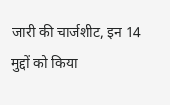जारी की चार्जशीट, इन 14 मुद्दों को किया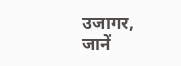उजागर, जानें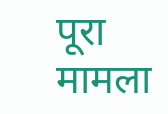पूरा मामला